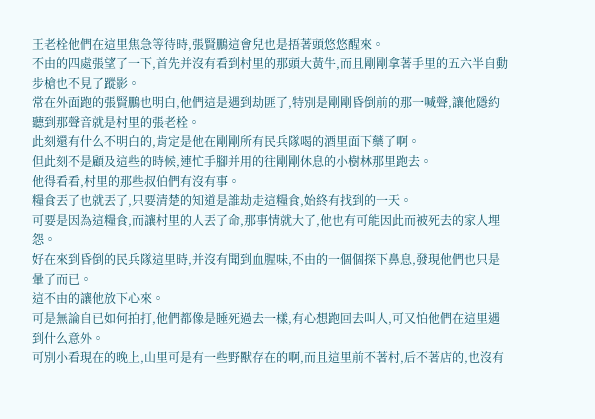王老栓他們在這里焦急等待時,張賢鵬這會兒也是捂著頭悠悠醒來。
不由的四處張望了一下,首先并沒有看到村里的那頭大黃牛,而且剛剛拿著手里的五六半自動步槍也不見了蹤影。
常在外面跑的張賢鵬也明白,他們這是遇到劫匪了,特別是剛剛昏倒前的那一喊聲,讓他隱約聽到那聲音就是村里的張老栓。
此刻還有什么不明白的,肯定是他在剛剛所有民兵隊喝的酒里面下藥了啊。
但此刻不是顧及這些的時候,連忙手腳并用的往剛剛休息的小樹林那里跑去。
他得看看,村里的那些叔伯們有沒有事。
糧食丟了也就丟了,只要清楚的知道是誰劫走這糧食,始終有找到的一天。
可要是因為這糧食,而讓村里的人丟了命,那事情就大了,他也有可能因此而被死去的家人埋怨。
好在來到昏倒的民兵隊這里時,并沒有聞到血腥味,不由的一個個探下鼻息,發現他們也只是暈了而已。
這不由的讓他放下心來。
可是無論自已如何拍打,他們都像是睡死過去一樣,有心想跑回去叫人,可又怕他們在這里遇到什么意外。
可別小看現在的晚上,山里可是有一些野獸存在的啊,而且這里前不著村,后不著店的,也沒有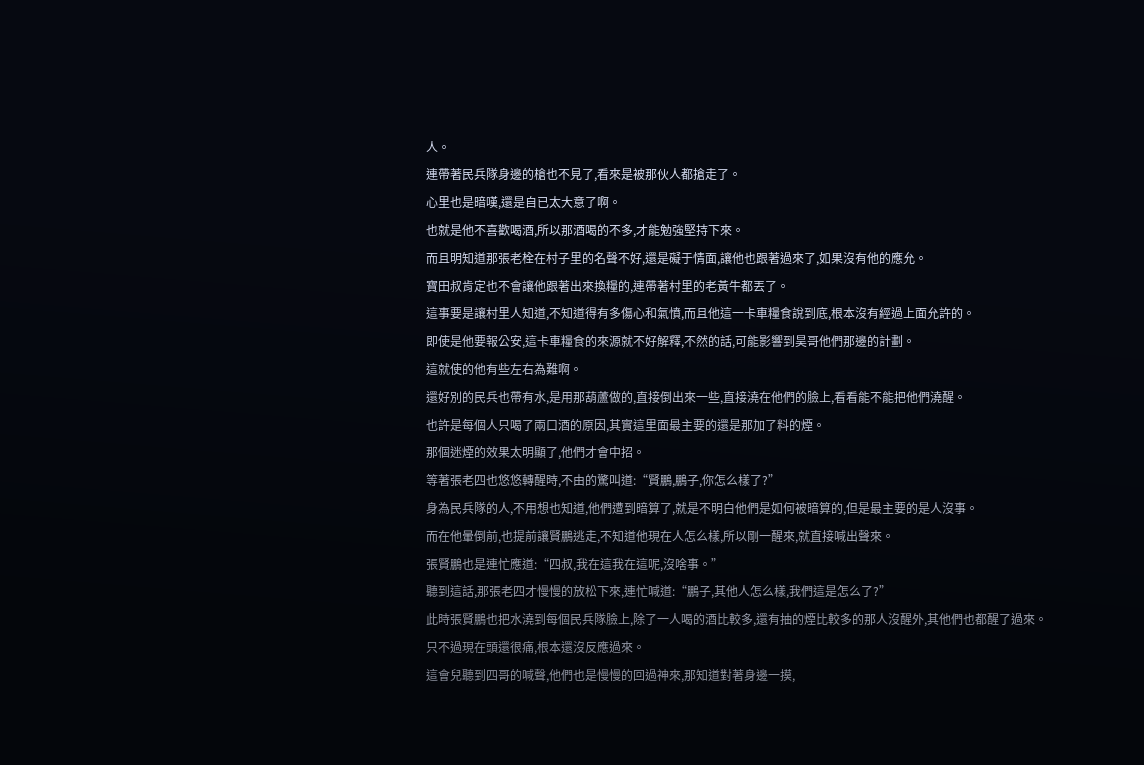人。
連帶著民兵隊身邊的槍也不見了,看來是被那伙人都搶走了。
心里也是暗嘆,還是自已太大意了啊。
也就是他不喜歡喝酒,所以那酒喝的不多,才能勉強堅持下來。
而且明知道那張老栓在村子里的名聲不好,還是礙于情面,讓他也跟著過來了,如果沒有他的應允。
寶田叔肯定也不會讓他跟著出來換糧的,連帶著村里的老黃牛都丟了。
這事要是讓村里人知道,不知道得有多傷心和氣憤,而且他這一卡車糧食說到底,根本沒有經過上面允許的。
即使是他要報公安,這卡車糧食的來源就不好解釋,不然的話,可能影響到昊哥他們那邊的計劃。
這就使的他有些左右為難啊。
還好別的民兵也帶有水,是用那葫蘆做的,直接倒出來一些,直接澆在他們的臉上,看看能不能把他們澆醒。
也許是每個人只喝了兩口酒的原因,其實這里面最主要的還是那加了料的煙。
那個迷煙的效果太明顯了,他們才會中招。
等著張老四也悠悠轉醒時,不由的驚叫道:“賢鵬,鵬子,你怎么樣了?”
身為民兵隊的人,不用想也知道,他們遭到暗算了,就是不明白他們是如何被暗算的,但是最主要的是人沒事。
而在他暈倒前,也提前讓賢鵬逃走,不知道他現在人怎么樣,所以剛一醒來,就直接喊出聲來。
張賢鵬也是連忙應道:“四叔,我在這我在這呢,沒啥事。”
聽到這話,那張老四才慢慢的放松下來,連忙喊道:“鵬子,其他人怎么樣,我們這是怎么了?”
此時張賢鵬也把水澆到每個民兵隊臉上,除了一人喝的酒比較多,還有抽的煙比較多的那人沒醒外,其他們也都醒了過來。
只不過現在頭還很痛,根本還沒反應過來。
這會兒聽到四哥的喊聲,他們也是慢慢的回過神來,那知道對著身邊一摸,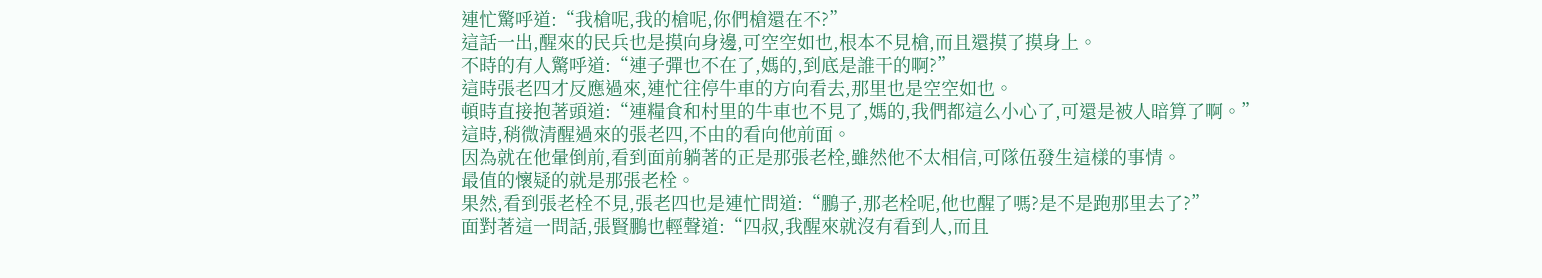連忙驚呼道:“我槍呢,我的槍呢,你們槍還在不?”
這話一出,醒來的民兵也是摸向身邊,可空空如也,根本不見槍,而且還摸了摸身上。
不時的有人驚呼道:“連子彈也不在了,媽的,到底是誰干的啊?”
這時張老四才反應過來,連忙往停牛車的方向看去,那里也是空空如也。
頓時直接抱著頭道:“連糧食和村里的牛車也不見了,媽的,我們都這么小心了,可還是被人暗算了啊。”
這時,稍微清醒過來的張老四,不由的看向他前面。
因為就在他暈倒前,看到面前躺著的正是那張老栓,雖然他不太相信,可隊伍發生這樣的事情。
最值的懷疑的就是那張老栓。
果然,看到張老栓不見,張老四也是連忙問道:“鵬子,那老栓呢,他也醒了嗎?是不是跑那里去了?”
面對著這一問話,張賢鵬也輕聲道:“四叔,我醒來就沒有看到人,而且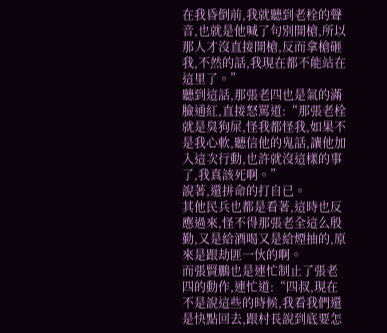在我昏倒前,我就聽到老栓的聲音,也就是他喊了句別開槍,所以那人才沒直接開槍,反而拿槍砸我,不然的話,我現在都不能站在這里了。”
聽到這話,那張老四也是氣的滿臉通紅,直接怒罵道:“那張老栓就是臭狗屎,怪我都怪我,如果不是我心軟,聽信他的鬼話,讓他加入這次行動,也許就沒這樣的事了,我真該死啊。”
說著,還拼命的打自已。
其他民兵也都是看著,這時也反應過來,怪不得那張老全這么殷勤,又是給酒喝又是給煙抽的,原來是跟劫匪一伙的啊。
而張賢鵬也是連忙制止了張老四的動作,連忙道:“四叔,現在不是說這些的時候,我看我們還是快點回去,跟村長說到底要怎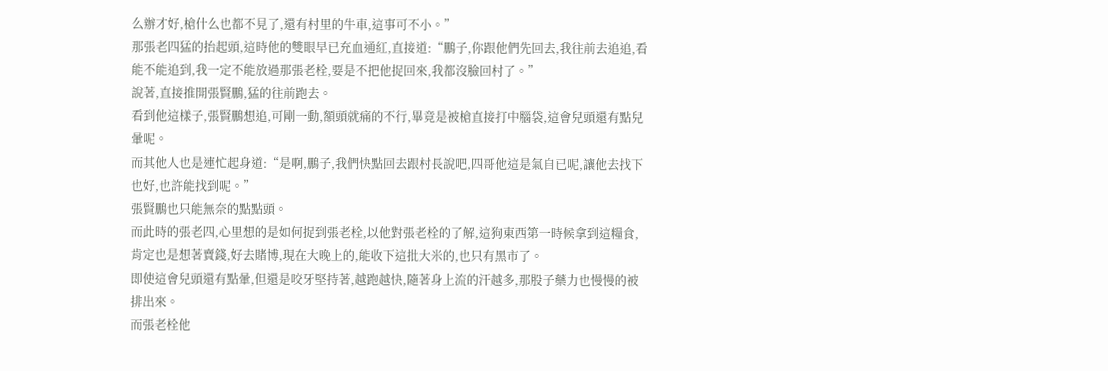么辦才好,槍什么也都不見了,還有村里的牛車,這事可不小。”
那張老四猛的抬起頭,這時他的雙眼早已充血通紅,直接道:“鵬子,你跟他們先回去,我往前去追追,看能不能追到,我一定不能放過那張老栓,要是不把他捉回來,我都沒臉回村了。”
說著,直接推開張賢鵬,猛的往前跑去。
看到他這樣子,張賢鵬想追,可剛一動,額頭就痛的不行,畢竟是被槍直接打中腦袋,這會兒頭還有點兒暈呢。
而其他人也是連忙起身道:“是啊,鵬子,我們快點回去跟村長說吧,四哥他這是氣自已呢,讓他去找下也好,也許能找到呢。”
張賢鵬也只能無奈的點點頭。
而此時的張老四,心里想的是如何捉到張老栓,以他對張老栓的了解,這狗東西第一時候拿到這糧食,肯定也是想著賣錢,好去賭博,現在大晚上的,能收下這批大米的,也只有黑市了。
即使這會兒頭還有點暈,但還是咬牙堅持著,越跑越快,隨著身上流的汗越多,那股子藥力也慢慢的被排出來。
而張老栓他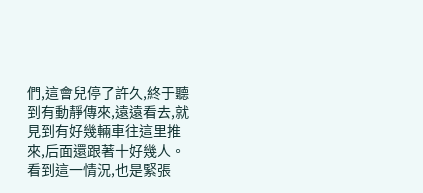們,這會兒停了許久,終于聽到有動靜傳來,遠遠看去,就見到有好幾輛車往這里推來,后面還跟著十好幾人。
看到這一情況,也是緊張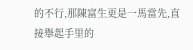的不行,那陳富生更是一馬當先,直接舉起手里的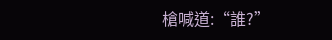槍喊道:“誰?”